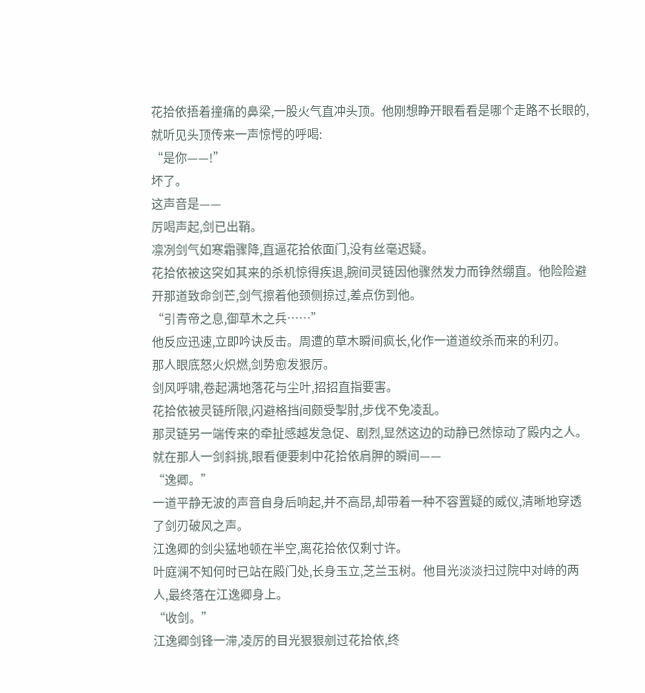花拾依捂着撞痛的鼻梁,一股火气直冲头顶。他刚想睁开眼看看是哪个走路不长眼的,就听见头顶传来一声惊愕的呼喝:
“是你——!”
坏了。
这声音是——
厉喝声起,剑已出鞘。
凛冽剑气如寒霜骤降,直逼花拾依面门,没有丝毫迟疑。
花拾依被这突如其来的杀机惊得疾退,腕间灵链因他骤然发力而铮然绷直。他险险避开那道致命剑芒,剑气擦着他颈侧掠过,差点伤到他。
“引青帝之息,御草木之兵……”
他反应迅速,立即吟诀反击。周遭的草木瞬间疯长,化作一道道绞杀而来的利刃。
那人眼底怒火炽燃,剑势愈发狠厉。
剑风呼啸,卷起满地落花与尘叶,招招直指要害。
花拾依被灵链所限,闪避格挡间颇受掣肘,步伐不免凌乱。
那灵链另一端传来的牵扯感越发急促、剧烈,显然这边的动静已然惊动了殿内之人。
就在那人一剑斜挑,眼看便要刺中花拾依肩胛的瞬间——
“逸卿。”
一道平静无波的声音自身后响起,并不高昂,却带着一种不容置疑的威仪,清晰地穿透了剑刃破风之声。
江逸卿的剑尖猛地顿在半空,离花拾依仅剩寸许。
叶庭澜不知何时已站在殿门处,长身玉立,芝兰玉树。他目光淡淡扫过院中对峙的两人,最终落在江逸卿身上。
“收剑。”
江逸卿剑锋一滞,凌厉的目光狠狠剜过花拾依,终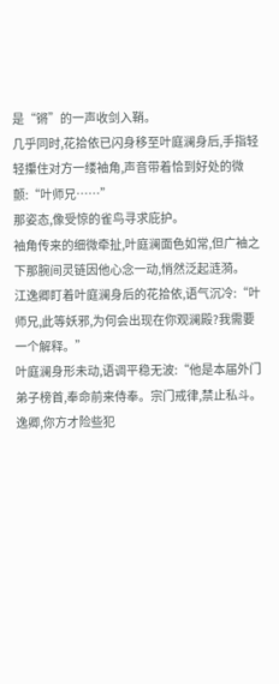是“锵”的一声收剑入鞘。
几乎同时,花拾依已闪身移至叶庭澜身后,手指轻轻攥住对方一缕袖角,声音带着恰到好处的微颤:“叶师兄……”
那姿态,像受惊的雀鸟寻求庇护。
袖角传来的细微牵扯,叶庭澜面色如常,但广袖之下那腕间灵链因他心念一动,悄然泛起涟漪。
江逸卿盯着叶庭澜身后的花拾依,语气沉冷:“叶师兄,此等妖邪,为何会出现在你观澜殿?我需要一个解释。”
叶庭澜身形未动,语调平稳无波:“他是本届外门弟子榜首,奉命前来侍奉。宗门戒律,禁止私斗。逸卿,你方才险些犯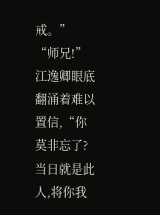戒。”
“师兄!”江逸卿眼底翻涌着难以置信,“你莫非忘了?当日就是此人,将你我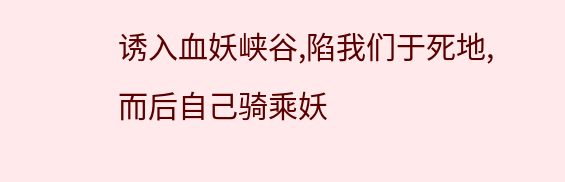诱入血妖峡谷,陷我们于死地,而后自己骑乘妖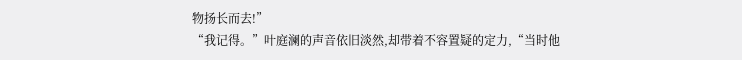物扬长而去!”
“我记得。”叶庭澜的声音依旧淡然,却带着不容置疑的定力,“当时他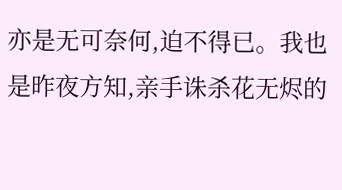亦是无可奈何,迫不得已。我也是昨夜方知,亲手诛杀花无烬的